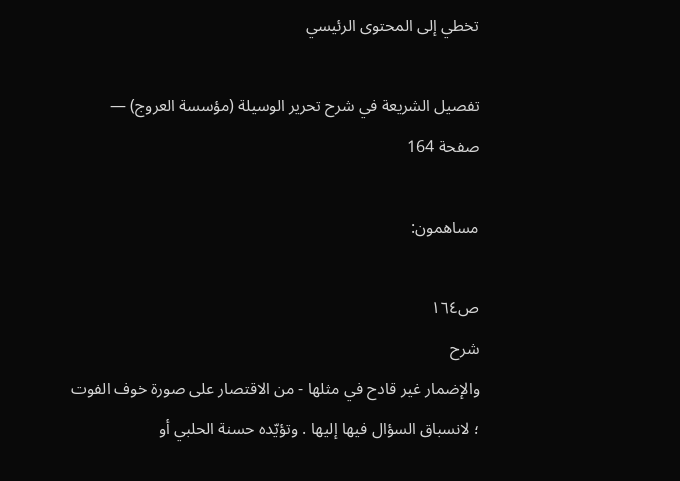تخطي إلى المحتوى الرئيسي

تفصيل الشريعة في شرح تحرير الوسيلة (مؤسسة العروج) — صفحة 164

مساهمون:

ص١٦٤
شرح
والإضمار غير قادح في مثلها - من الاقتصار على صورة خوف الفوت ؛ لانسباق السؤال فيها إليها . وتؤيّده حسنة الحلبي أو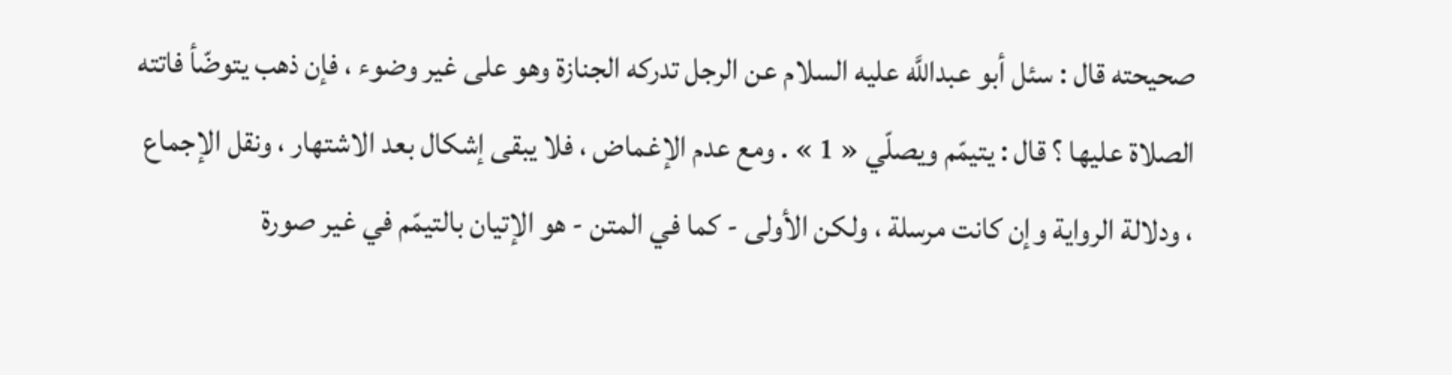صحيحته قال : سئل أبو عبداللَّه عليه السلام عن الرجل تدركه الجنازة وهو على غير وضوء ، فإن ذهب يتوضّأ فاتته الصلاة عليها ؟ قال : يتيمّم ويصلّي « 1 » . ومع عدم الإغماض ، فلا يبقى إشكال بعد الاشتهار ، ونقل الإجماع ، ودلالة الرواية وإن كانت مرسلة ، ولكن الأولى - كما في المتن - هو الإتيان بالتيمّم في غير صورة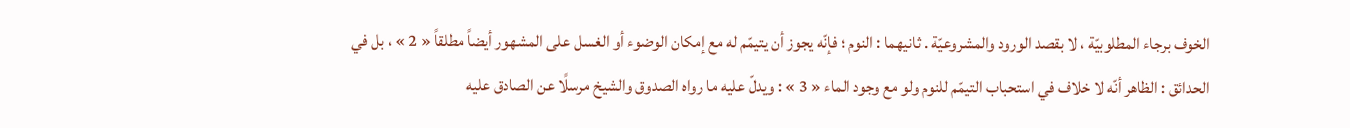الخوف برجاء المطلوبيّة ، لا بقصد الورود والمشروعيّة . ثانيهما : النوم ؛ فإنّه يجوز أن يتيمّم له مع إمكان الوضوء أو الغسل على المشهور أيضاً مطلقاً « 2 » ، بل في الحدائق : الظاهر أنّه لا خلاف في استحباب التيمّم للنوم ولو مع وجود الماء « 3 » : ويدلّ عليه ما رواه الصدوق والشيخ مرسلًا عن الصادق عليه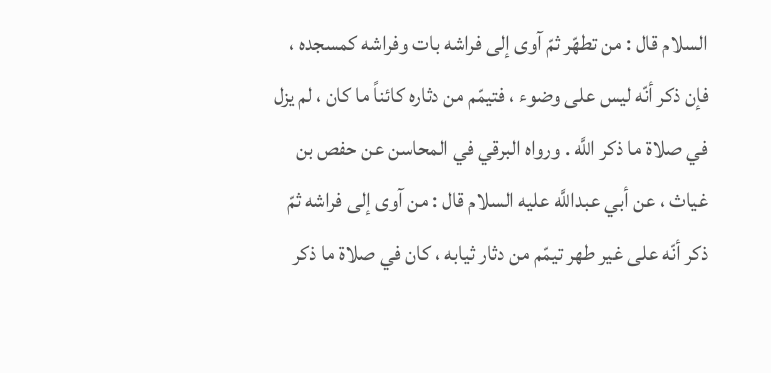السلام قال : من تطهّر ثمّ آوى إلى فراشه بات وفراشه كمسجده ، فإن ذكر أنّه ليس على وضوء ، فتيمّم من دثاره كائناً ما كان ، لم يزل في صلاة ما ذكر اللَّه . ورواه البرقي في المحاسن عن حفص بن غياث ، عن أبي عبداللَّه عليه السلام قال : من آوى إلى فراشه ثمّ ذكر أنّه على غير طهر تيمّم من دثار ثيابه ، كان في صلاة ما ذكر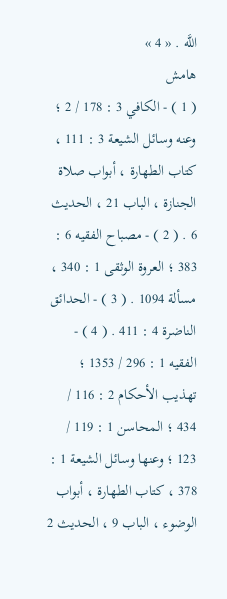اللَّه . « 4 »
هامش
( 1 ) - الكافي 3 : 178 / 2 ؛ وعنه وسائل الشيعة 3 : 111 ، كتاب الطهارة ، أبواب صلاة الجنازة ، الباب 21 ، الحديث 6 . ( 2 ) - مصباح الفقيه 6 : 383 ؛ العروة الوثقى 1 : 340 ، مسألة 1094 . ( 3 ) - الحدائق الناضرة 4 : 411 . ( 4 ) - الفقيه 1 : 296 / 1353 ؛ تهذيب الأحكام 2 : 116 / 434 ؛ المحاسن 1 : 119 / 123 ؛ وعنها وسائل الشيعة 1 : 378 ، كتاب الطهارة ، أبواب الوضوء ، الباب 9 ، الحديث 2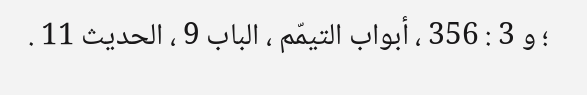؛ و 3 : 356 ، أبواب التيمّم ، الباب 9 ، الحديث 11 .